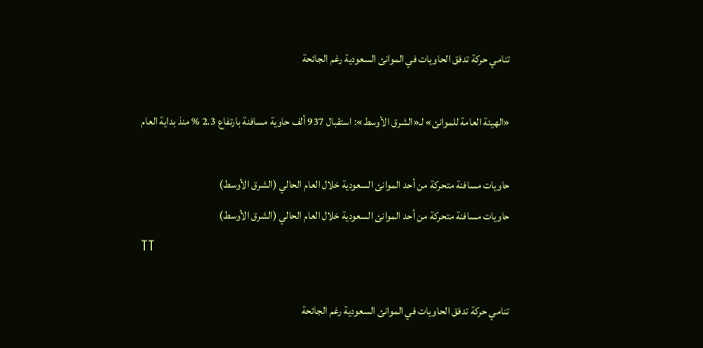تنامي حركة تدفق الحاويات في الموانئ السعودية رغم الجائحة

«الهيئة العامة للموانئ» لـ«الشرق الأوسط»: استقبال 937 ألف حاوية مسافنة بارتفاع 2.3 % منذ بداية العام

حاويات مسافنة متحركة من أحد الموانئ السعودية خلال العام الحالي (الشرق الأوسط)
حاويات مسافنة متحركة من أحد الموانئ السعودية خلال العام الحالي (الشرق الأوسط)
TT

تنامي حركة تدفق الحاويات في الموانئ السعودية رغم الجائحة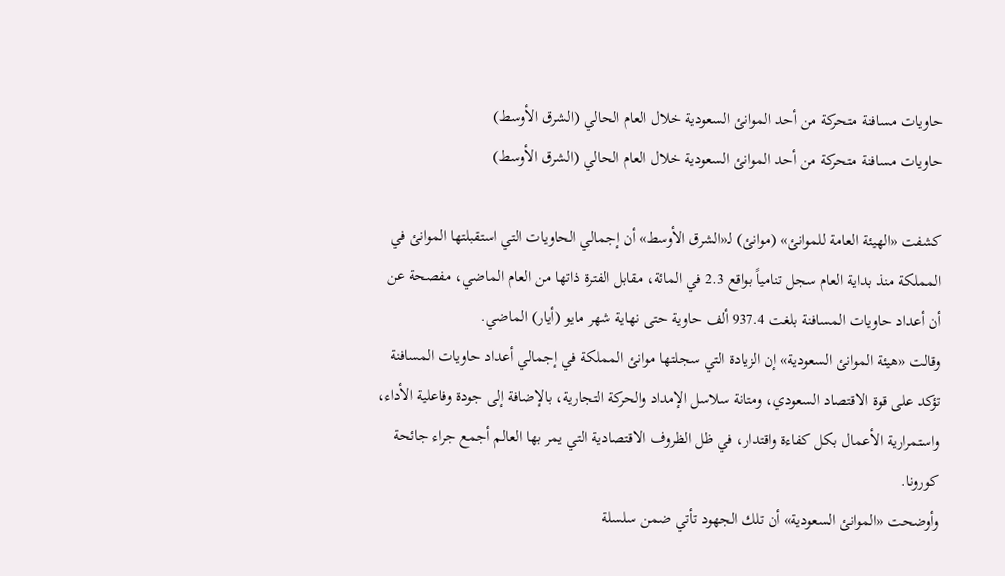حاويات مسافنة متحركة من أحد الموانئ السعودية خلال العام الحالي (الشرق الأوسط)
حاويات مسافنة متحركة من أحد الموانئ السعودية خلال العام الحالي (الشرق الأوسط)

كشفت «الهيئة العامة للموانئ» (موانئ) لـ«الشرق الأوسط» أن إجمالي الحاويات التي استقبلتها الموانئ في المملكة منذ بداية العام سجل تنامياً بواقع 2.3 في المائة، مقابل الفترة ذاتها من العام الماضي، مفصحة عن أن أعداد حاويات المسافنة بلغت 937.4 ألف حاوية حتى نهاية شهر مايو (أيار) الماضي.
وقالت «هيئة الموانئ السعودية» إن الزيادة التي سجلتها موانئ المملكة في إجمالي أعداد حاويات المسافنة تؤكد على قوة الاقتصاد السعودي، ومتانة سلاسل الإمداد والحركة التجارية، بالإضافة إلى جودة وفاعلية الأداء، واستمرارية الأعمال بكل كفاءة واقتدار، في ظل الظروف الاقتصادية التي يمر بها العالم أجمع جراء جائحة كورونا.
وأوضحت «الموانئ السعودية» أن تلك الجهود تأتي ضمن سلسلة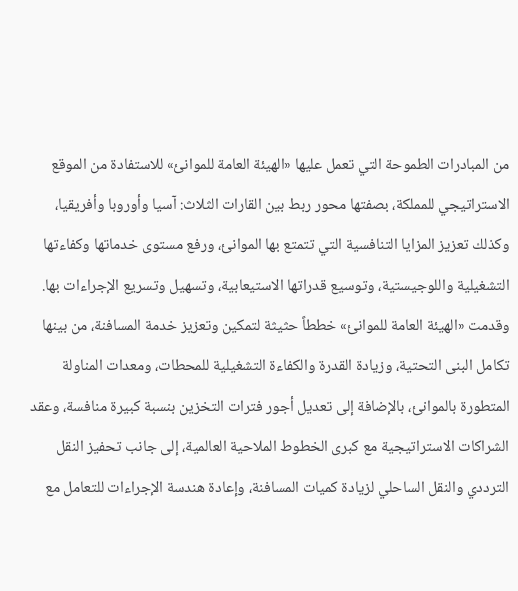من المبادرات الطموحة التي تعمل عليها «الهيئة العامة للموانئ» للاستفادة من الموقع الاستراتيجي للمملكة، بصفتها محور ربط بين القارات الثلاث: آسيا وأوروبا وأفريقيا، وكذلك تعزيز المزايا التنافسية التي تتمتع بها الموانئ، ورفع مستوى خدماتها وكفاءتها التشغيلية واللوجيستية، وتوسيع قدراتها الاستيعابية، وتسهيل وتسريع الإجراءات بها.
وقدمت «الهيئة العامة للموانئ» خططاً حثيثة لتمكين وتعزيز خدمة المسافنة، من بينها تكامل البنى التحتية، وزيادة القدرة والكفاءة التشغيلية للمحطات، ومعدات المناولة المتطورة بالموانئ، بالإضافة إلى تعديل أجور فترات التخزين بنسبة كبيرة منافسة، وعقد الشراكات الاستراتيجية مع كبرى الخطوط الملاحية العالمية، إلى جانب تحفيز النقل الترددي والنقل الساحلي لزيادة كميات المسافنة، وإعادة هندسة الإجراءات للتعامل مع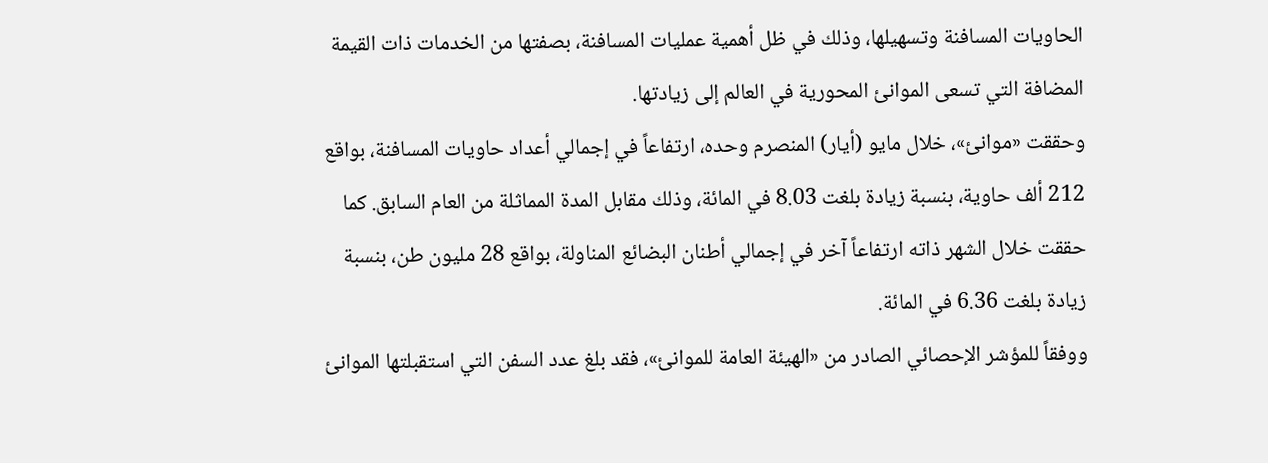الحاويات المسافنة وتسهيلها، وذلك في ظل أهمية عمليات المسافنة، بصفتها من الخدمات ذات القيمة المضافة التي تسعى الموانئ المحورية في العالم إلى زيادتها.
وحققت «موانئ»، خلال مايو (أيار) المنصرم وحده، ارتفاعاً في إجمالي أعداد حاويات المسافنة، بواقع 212 ألف حاوية، بنسبة زيادة بلغت 8.03 في المائة، وذلك مقابل المدة المماثلة من العام السابق. كما حققت خلال الشهر ذاته ارتفاعاً آخر في إجمالي أطنان البضائع المناولة، بواقع 28 مليون طن، بنسبة زيادة بلغت 6.36 في المائة.
ووفقاً للمؤشر الإحصائي الصادر من «الهيئة العامة للموانئ»، فقد بلغ عدد السفن التي استقبلتها الموانئ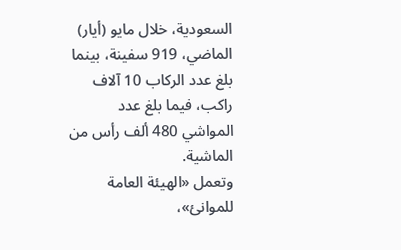السعودية، خلال مايو (أيار) الماضي، 919 سفينة، بينما بلغ عدد الركاب 10 آلاف راكب، فيما بلغ عدد المواشي 480 ألف رأس من الماشية.
وتعمل «الهيئة العامة للموانئ»،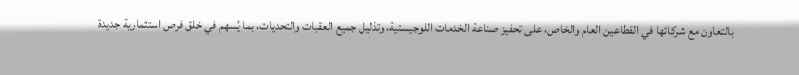بالتعاون مع شركائها في القطاعين العام والخاص، على تحفيز صناعة الخدمات اللوجيستية، وتذليل جميع العقبات والتحديات، بما يُسهم في خلق فرص استثمارية جديدة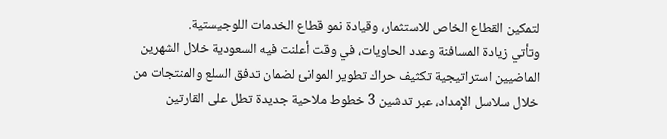لتمكين القطاع الخاص للاستثمار، وقيادة نمو قطاع الخدمات اللوجيستية.
وتأتي زيادة المسافنة وعدد الحاويات، في وقت أعلنت فيه السعودية خلال الشهرين الماضيين استراتيجية تكثيف حراك تطوير الموانئ لضمان تدفق السلع والمنتجات من خلال سلاسل الإمداد، عبر تدشين 3 خطوط ملاحية جديدة تطل على القارتين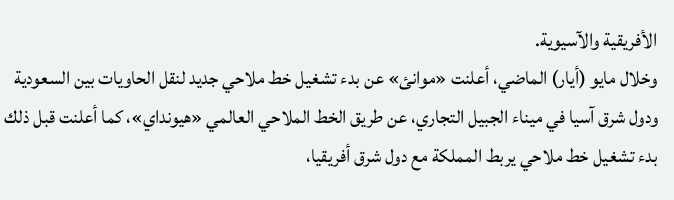الأفريقية والآسيوية.
وخلال مايو (أيار) الماضي، أعلنت «موانئ» عن بدء تشغيل خط ملاحي جديد لنقل الحاويات بين السعودية ودول شرق آسيا في ميناء الجبيل التجاري، عن طريق الخط الملاحي العالمي «هيونداي»، كما أعلنت قبل ذلك بدء تشغيل خط ملاحي يربط المملكة مع دول شرق أفريقيا،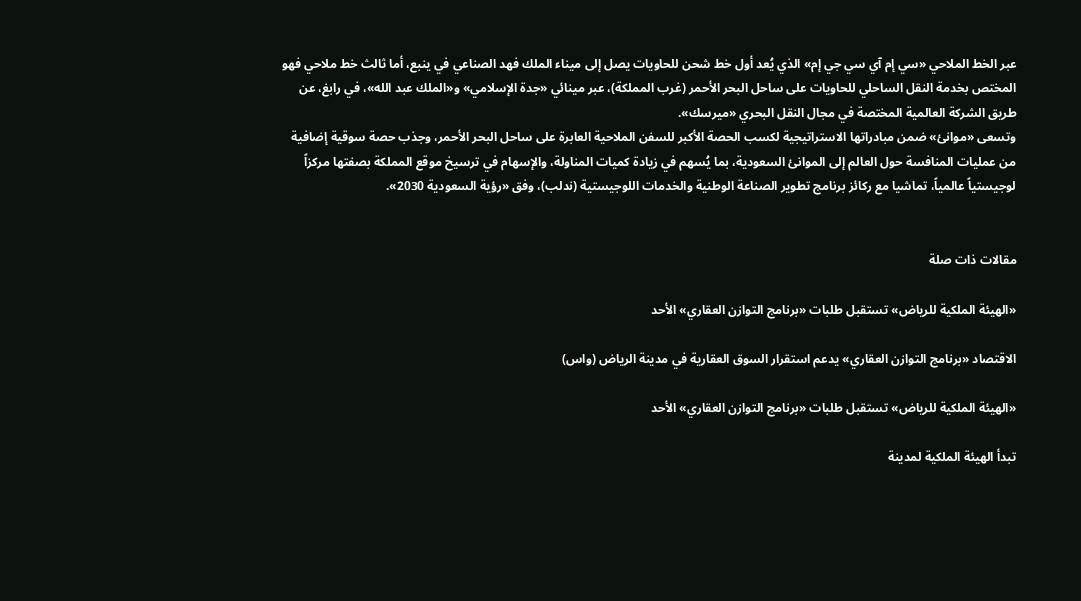عبر الخط الملاحي «سي إم آي سي جي إم» الذي يُعد أول خط شحن للحاويات يصل إلى ميناء الملك فهد الصناعي في ينبع، أما ثالث خط ملاحي فهو المختص بخدمة النقل الساحلي للحاويات على ساحل البحر الأحمر (غرب المملكة)، عبر مينائي «جدة الإسلامي» و«الملك عبد الله»، في رابغ، عن طريق الشركة العالمية المختصة في مجال النقل البحري «ميرسك».
وتسعى «موانئ» ضمن مبادراتها الاستراتيجية لكسب الحصة الأكبر للسفن الملاحية العابرة على ساحل البحر الأحمر، وجذب حصة سوقية إضافية من عمليات المنافسة حول العالم إلى الموانئ السعودية، بما يُسهم في زيادة كميات المناولة، والإسهام في ترسيخ موقع المملكة بصفتها مركزاً لوجيستياً عالمياً، تماشيا مع ركائز برنامج تطوير الصناعة الوطنية والخدمات اللوجيستية (ندلب)، وفق «رؤية السعودية 2030».


مقالات ذات صلة

«الهيئة الملكية للرياض» تستقبل طلبات «برنامج التوازن العقاري» الأحد

الاقتصاد «برنامج التوازن العقاري» يدعم استقرار السوق العقارية في مدينة الرياض (واس)

«الهيئة الملكية للرياض» تستقبل طلبات «برنامج التوازن العقاري» الأحد

تبدأ الهيئة الملكية لمدينة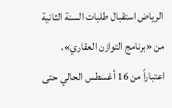الرياض استقبال طلبات السنة الثانية من «برنامج التوازن العقاري»، اعتباراً من 16 أغسطس الحالي حتى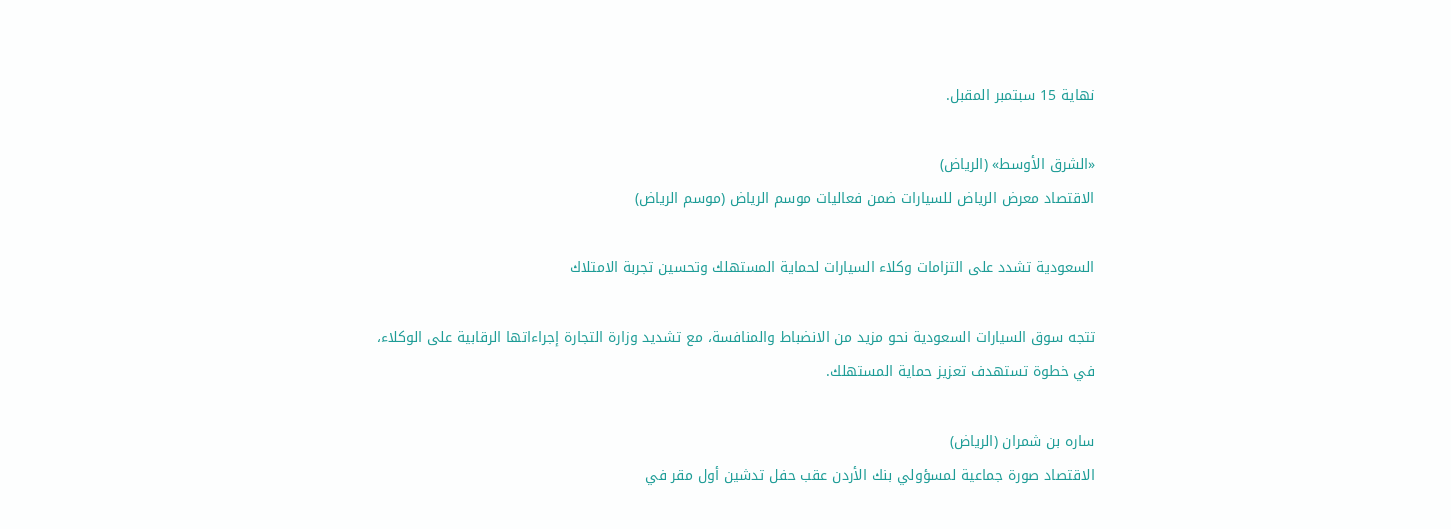نهاية 15 سبتمبر المقبل.

«الشرق الأوسط» (الرياض)
الاقتصاد معرض الرياض للسيارات ضمن فعاليات موسم الرياض (موسم الرياض)

السعودية تشدد على التزامات وكلاء السيارات لحماية المستهلك وتحسين تجربة الامتلاك

تتجه سوق السيارات السعودية نحو مزيد من الانضباط والمنافسة، مع تشديد وزارة التجارة إجراءاتها الرقابية على الوكلاء، في خطوة تستهدف تعزيز حماية المستهلك.

ساره بن شمران (الرياض)
الاقتصاد صورة جماعية لمسؤولي بنك الأردن عقب حفل تدشين أول مقر في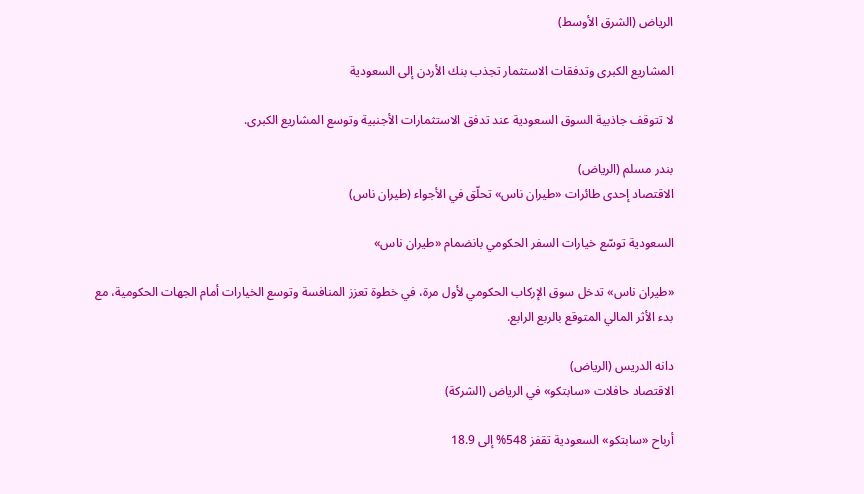الرياض (الشرق الأوسط)

المشاريع الكبرى وتدفقات الاستثمار تجذب بنك الأردن إلى السعودية

لا تتوقف جاذبية السوق السعودية عند تدفق الاستثمارات الأجنبية وتوسع المشاريع الكبرى.

بندر مسلم (الرياض)
الاقتصاد إحدى طائرات «طيران ناس» تحلّق في الأجواء (طيران ناس)

السعودية توسّع خيارات السفر الحكومي بانضمام «طيران ناس»

«طيران ناس» تدخل سوق الإركاب الحكومي لأول مرة، في خطوة تعزز المنافسة وتوسع الخيارات أمام الجهات الحكومية، مع بدء الأثر المالي المتوقع بالربع الرابع.

دانه الدريس (الرياض)
الاقتصاد حافلات «سابتكو» في الرياض (الشركة)

أرباح «سابتكو» السعودية تقفز 548% إلى 18.9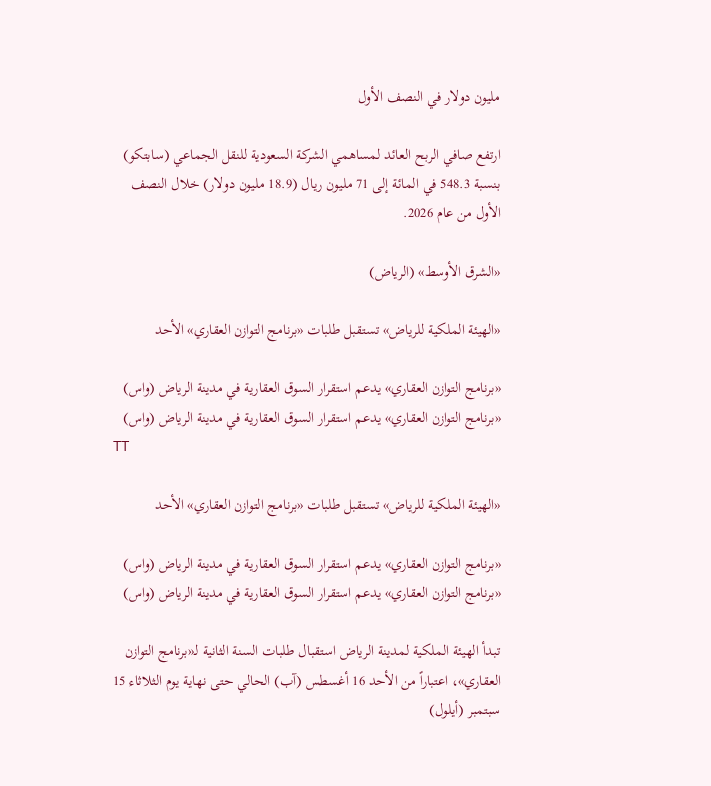مليون دولار في النصف الأول

ارتفع صافي الربح العائد لمساهمي الشركة السعودية للنقل الجماعي (سابتكو) بنسبة 548.3 في المائة إلى 71 مليون ريال (18.9 مليون دولار) خلال النصف الأول من عام 2026.

«الشرق الأوسط» (الرياض)

«الهيئة الملكية للرياض» تستقبل طلبات «برنامج التوازن العقاري» الأحد

«برنامج التوازن العقاري» يدعم استقرار السوق العقارية في مدينة الرياض (واس)
«برنامج التوازن العقاري» يدعم استقرار السوق العقارية في مدينة الرياض (واس)
TT

«الهيئة الملكية للرياض» تستقبل طلبات «برنامج التوازن العقاري» الأحد

«برنامج التوازن العقاري» يدعم استقرار السوق العقارية في مدينة الرياض (واس)
«برنامج التوازن العقاري» يدعم استقرار السوق العقارية في مدينة الرياض (واس)

تبدأ الهيئة الملكية لمدينة الرياض استقبال طلبات السنة الثانية لـ«برنامج التوازن العقاري»، اعتباراً من الأحد 16 أغسطس (آب) الحالي حتى نهاية يوم الثلاثاء 15 سبتمبر (أيلول)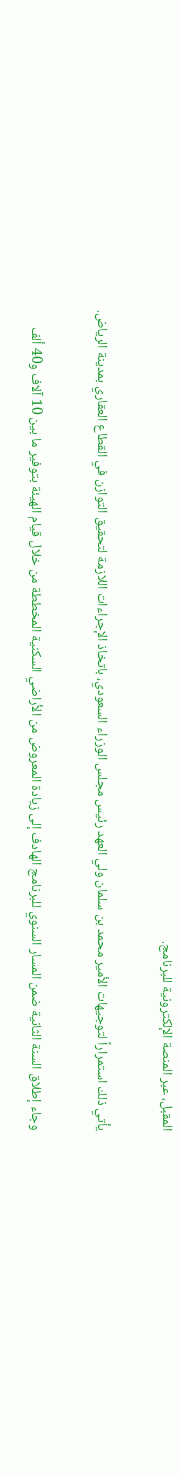المقبل، عبر المنصة الإلكترونية للبرنامج.

يأتي ذلك استمراراً لتوجيهات الأمير محمد بن سلمان ولي العهد رئيس مجلس الوزراء السعودي، باتخاذ الإجراءات اللازمة لتحقيق التوازن في القطاع العقاري بمدينة الرياض.

وجاء إطلاق السنة الثانية ضمن المسار السنوي للبرنامج الهادف إلى زيادة المعروض من الأراضي السكنية المخططة من خلال قيام الهيئة بتوفير ما بين 10 آلاف و40 ألف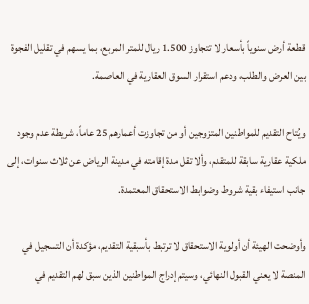قطعة أرض سنوياً بأسعار لا تتجاوز 1.500 ريال للمتر المربع، بما يسهم في تقليل الفجوة بين العرض والطلب، ودعم استقرار السوق العقارية في العاصمة.

ويُتاح التقديم للمواطنين المتزوجين أو من تجاوزت أعمارهم 25 عاماً، شريطة عدم وجود ملكية عقارية سابقة للمتقدم، وألا تقل مدة إقامته في مدينة الرياض عن ثلاث سنوات، إلى جانب استيفاء بقية شروط وضوابط الاستحقاق المعتمدة.

وأوضحت الهيئة أن أولوية الاستحقاق لا ترتبط بأسبقية التقديم، مؤكدة أن التسجيل في المنصة لا يعني القبول النهائي، وسيتم إدراج المواطنين الذين سبق لهم التقديم في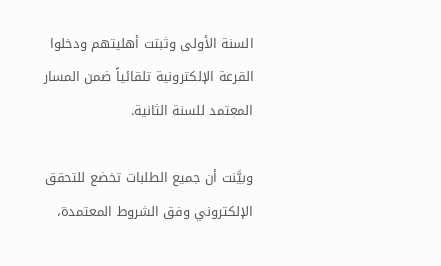السنة الأولى وثبتت أهليتهم ودخلوا القرعة الإلكترونية تلقائياً ضمن المسار المعتمد للسنة الثانية.

وبيَّنت أن جميع الطلبات تخضع للتحقق الإلكتروني وفق الشروط المعتمدة،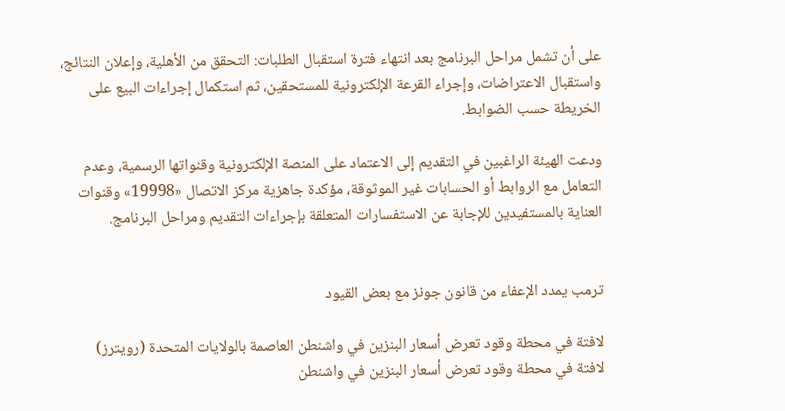على أن تشمل مراحل البرنامج بعد انتهاء فترة استقبال الطلبات: التحقق من الأهلية، وإعلان النتائج، واستقبال الاعتراضات، وإجراء القرعة الإلكترونية للمستحقين، ثم استكمال إجراءات البيع على الخريطة حسب الضوابط.

ودعت الهيئة الراغبين في التقديم إلى الاعتماد على المنصة الإلكترونية وقنواتها الرسمية، وعدم التعامل مع الروابط أو الحسابات غير الموثوقة، مؤكدة جاهزية مركز الاتصال «19998» وقنوات العناية بالمستفيدين للإجابة عن الاستفسارات المتعلقة بإجراءات التقديم ومراحل البرنامج.


ترمب يمدد الإعفاء من قانون جونز مع بعض القيود

لافتة في محطة وقود تعرض أسعار البنزين في واشنطن العاصمة بالولايات المتحدة (رويترز)
لافتة في محطة وقود تعرض أسعار البنزين في واشنطن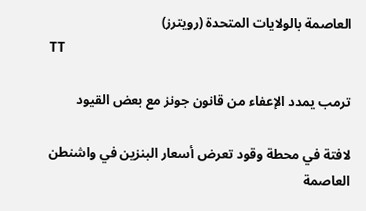العاصمة بالولايات المتحدة (رويترز)
TT

ترمب يمدد الإعفاء من قانون جونز مع بعض القيود

لافتة في محطة وقود تعرض أسعار البنزين في واشنطن العاصمة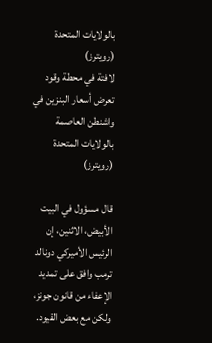بالولايات المتحدة (رويترز)
لافتة في محطة وقود تعرض أسعار البنزين في واشنطن العاصمة بالولايات المتحدة (رويترز)

قال مسؤول في البيت الأبيض، الاثنين، إن الرئيس الأميركي دونالد ترمب وافق على تمديد الإعفاء من قانون جونز، ولكن مع بعض القيود.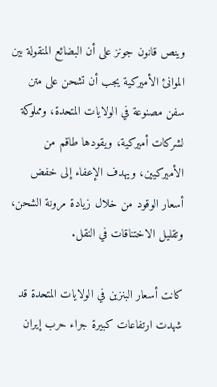وينص قانون جونز على أن البضائع المنقولة بين الموانئ الأميركية يجب أن تشحن على متن سفن مصنوعة في الولايات المتحدة، ومملوكة لشركات أميركية، ويقودها طاقم من الأميركيين، ويهدف الإعفاء إلى خفض أسعار الوقود من خلال زيادة مرونة الشحن، وتقليل الاختناقات في النقل.

كانت أسعار البنزين في الولايات المتحدة قد شهدت ارتفاعات كبيرة جراء حرب إيران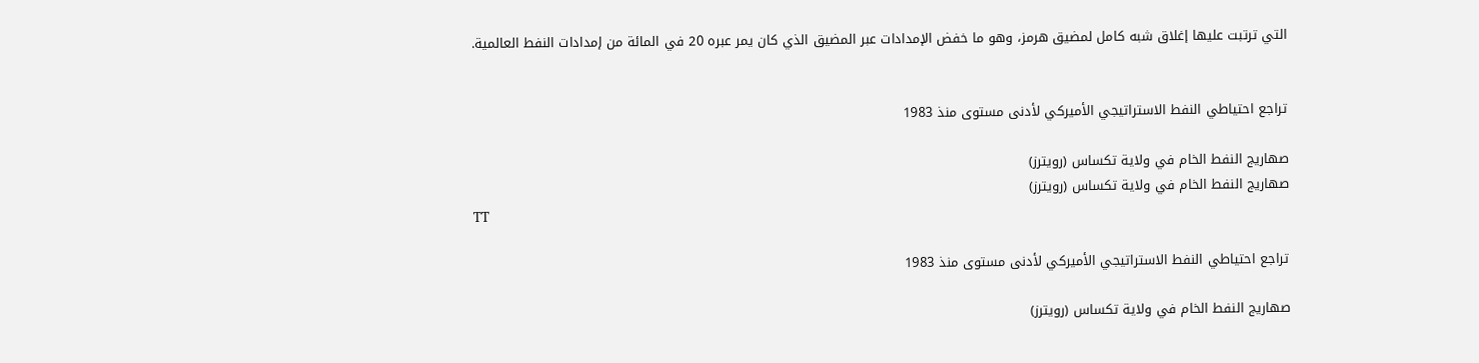التي ترتبت عليها إغلاق شبه كامل لمضيق هرمز، وهو ما خفض الإمدادات عبر المضيق الذي كان يمر عبره 20 في المائة من إمدادات النفط العالمية.


تراجع احتياطي النفط الاستراتيجي الأميركي لأدنى مستوى منذ 1983

صهاريج النفط الخام في ولاية تكساس (رويترز)
صهاريج النفط الخام في ولاية تكساس (رويترز)
TT

تراجع احتياطي النفط الاستراتيجي الأميركي لأدنى مستوى منذ 1983

صهاريج النفط الخام في ولاية تكساس (رويترز)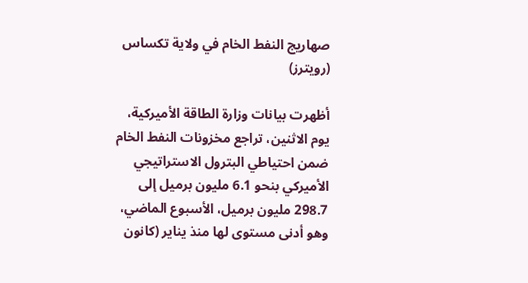صهاريج النفط الخام في ولاية تكساس (رويترز)

أظهرت بيانات وزارة الطاقة الأميركية، يوم الاثنين، تراجع مخزونات النفط الخام ضمن احتياطي البترول الاستراتيجي الأميركي بنحو 6.1 مليون برميل إلى 298.7 مليون برميل، الأسبوع الماضي، وهو أدنى مستوى لها منذ يناير (كانون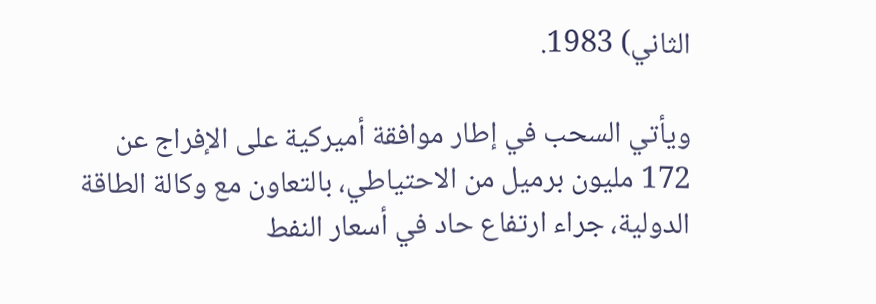الثاني) 1983.

ويأتي السحب في إطار موافقة أميركية على الإفراج عن 172 مليون برميل من الاحتياطي، بالتعاون مع وكالة الطاقة الدولية، جراء ارتفاع حاد في أسعار النفط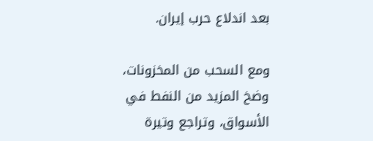بعد اندلاع حرب إيران.

ومع السحب من المخزونات، وضخ المزيد من النفط في الأسواق، وتراجع وتيرة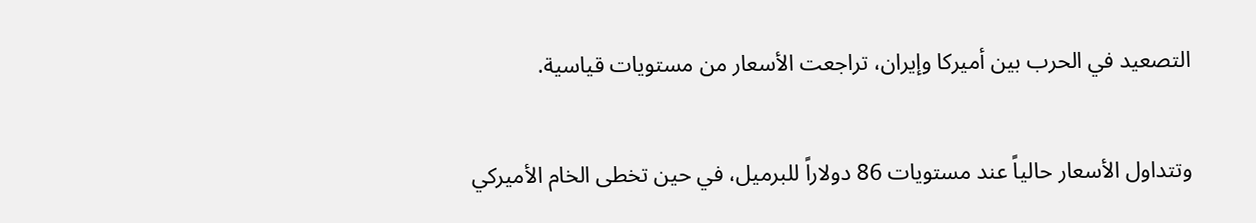التصعيد في الحرب بين أميركا وإيران، تراجعت الأسعار من مستويات قياسية.

وتتداول الأسعار حالياً عند مستويات 86 دولاراً للبرميل، في حين تخطى الخام الأميركي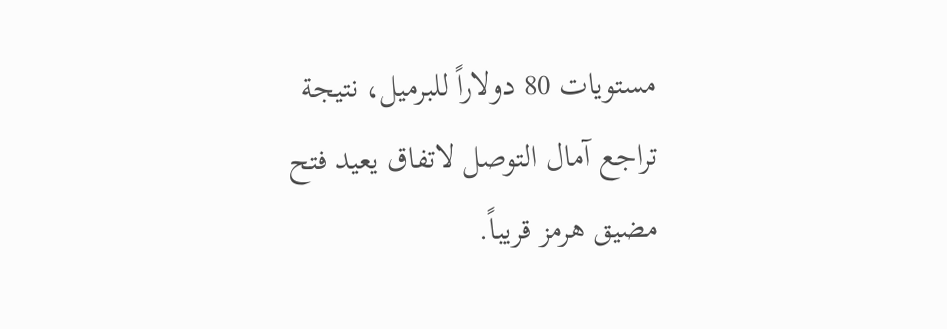مستويات 80 دولاراً للبرميل، نتيجة تراجع آمال التوصل لاتفاق يعيد فتح مضيق هرمز قريباً.